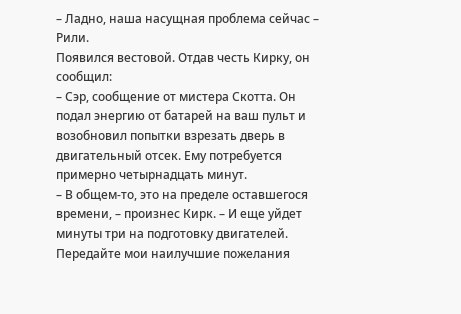– Ладно, наша насущная проблема сейчас – Рили.
Появился вестовой. Отдав честь Кирку, он сообщил:
– Сэр, сообщение от мистера Скотта. Он подал энергию от батарей на ваш пульт и возобновил попытки взрезать дверь в двигательный отсек. Ему потребуется примерно четырнадцать минут.
– В общем-то, это на пределе оставшегося времени, – произнес Кирк. – И еще уйдет минуты три на подготовку двигателей. Передайте мои наилучшие пожелания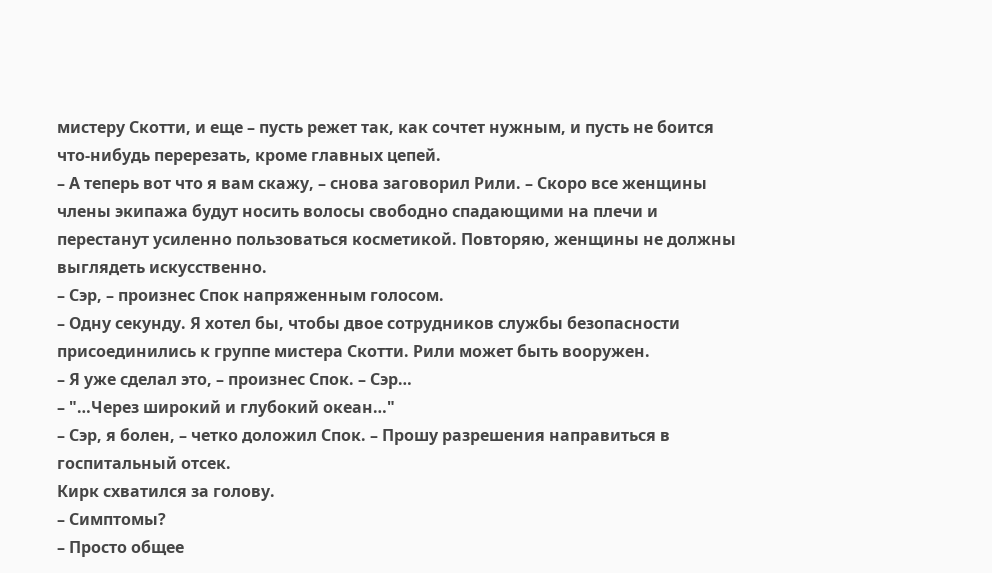мистеру Скотти, и еще – пусть режет так, как сочтет нужным, и пусть не боится что-нибудь перерезать, кроме главных цепей.
– А теперь вот что я вам скажу, – снова заговорил Рили. – Скоро все женщины члены экипажа будут носить волосы свободно спадающими на плечи и перестанут усиленно пользоваться косметикой. Повторяю, женщины не должны выглядеть искусственно.
– Сэр, – произнес Спок напряженным голосом.
– Одну секунду. Я хотел бы, чтобы двое сотрудников службы безопасности присоединились к группе мистера Скотти. Рили может быть вооружен.
– Я уже сделал это, – произнес Спок. – Сэр…
– "…Через широкий и глубокий океан…"
– Сэр, я болен, – четко доложил Спок. – Прошу разрешения направиться в госпитальный отсек.
Кирк схватился за голову.
– Симптомы?
– Просто общее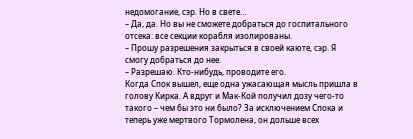недомогание, сэр. Но в свете…
– Да, да. Но вы не сможете добраться до госпитального отсека: все секции корабля изолированы.
– Прошу разрешения закрыться в своей каюте, сэр. Я смогу добраться до нее.
– Разрешаю. Кто-нибудь, проводите его.
Когда Спок вышел, еще одна ужасающая мысль пришла в голову Кирка. А вдруг и Мак-Кой получил дозу чего-то такого – чем бы это ни было? За исключением Спока и теперь уже мертвого Тормолена, он дольше всех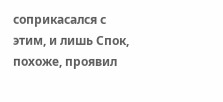соприкасался с этим, и лишь Спок, похоже, проявил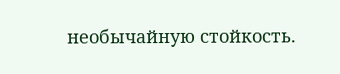необычайную стойкость.